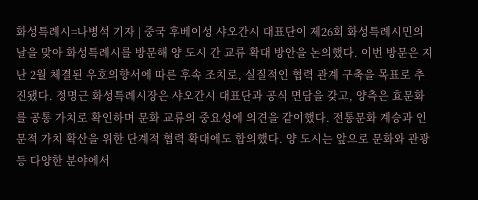화성특례시=나병석 기자 | 중국 후베이성 샤오간시 대표단이 제26회 화성특례시민의 날을 맞아 화성특례시를 방문해 양 도시 간 교류 확대 방안을 논의했다. 이번 방문은 지난 2월 체결된 우호의향서에 따른 후속 조치로, 실질적인 협력 관계 구축을 목표로 추진됐다. 정명근 화성특례시장은 샤오간시 대표단과 공식 면담을 갖고, 양측은 효문화를 공통 가치로 확인하며 문화 교류의 중요성에 의견을 같이했다. 전통문화 계승과 인문적 가치 확산을 위한 단계적 협력 확대에도 합의했다. 양 도시는 앞으로 문화와 관광 등 다양한 분야에서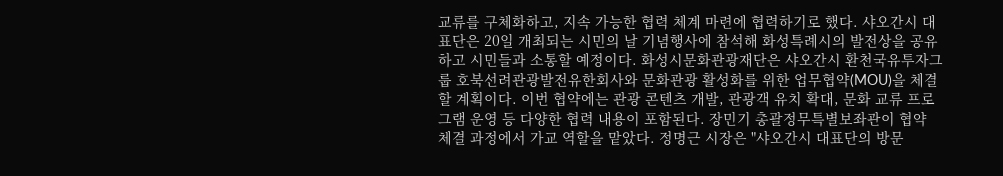교류를 구체화하고, 지속 가능한 협력 체계 마련에 협력하기로 했다. 샤오간시 대표단은 20일 개최되는 시민의 날 기념행사에 참석해 화성특례시의 발전상을 공유하고 시민들과 소통할 예정이다. 화성시문화관광재단은 샤오간시 환천국유투자그룹 호북선려관광발전유한회사와 문화관광 활성화를 위한 업무협약(MOU)을 체결할 계획이다. 이번 협약에는 관광 콘텐츠 개발, 관광객 유치 확대, 문화 교류 프로그램 운영 등 다양한 협력 내용이 포함된다. 장민기 총괄정무특별보좌관이 협약 체결 과정에서 가교 역할을 맡았다. 정명근 시장은 "샤오간시 대표단의 방문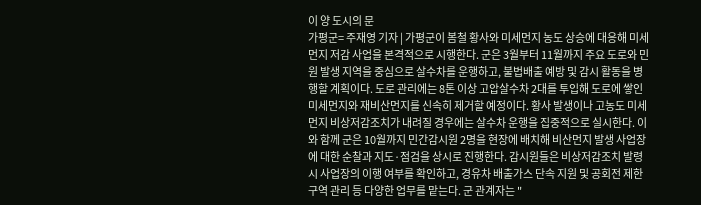이 양 도시의 문
가평군= 주재영 기자 | 가평군이 봄철 황사와 미세먼지 농도 상승에 대응해 미세먼지 저감 사업을 본격적으로 시행한다. 군은 3월부터 11월까지 주요 도로와 민원 발생 지역을 중심으로 살수차를 운행하고, 불법배출 예방 및 감시 활동을 병행할 계획이다. 도로 관리에는 8톤 이상 고압살수차 2대를 투입해 도로에 쌓인 미세먼지와 재비산먼지를 신속히 제거할 예정이다. 황사 발생이나 고농도 미세먼지 비상저감조치가 내려질 경우에는 살수차 운행을 집중적으로 실시한다. 이와 함께 군은 10월까지 민간감시원 2명을 현장에 배치해 비산먼지 발생 사업장에 대한 순찰과 지도·점검을 상시로 진행한다. 감시원들은 비상저감조치 발령 시 사업장의 이행 여부를 확인하고, 경유차 배출가스 단속 지원 및 공회전 제한구역 관리 등 다양한 업무를 맡는다. 군 관계자는 "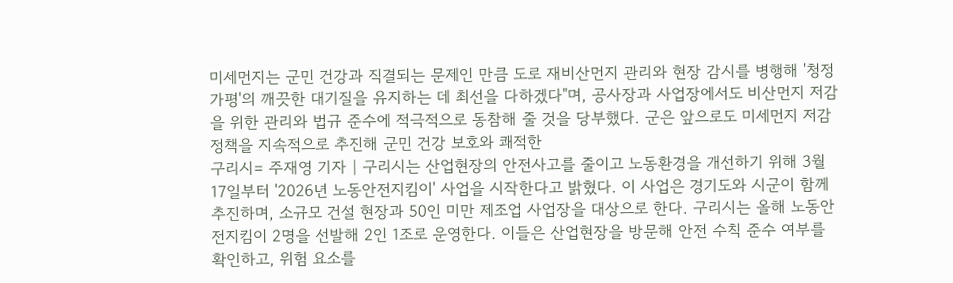미세먼지는 군민 건강과 직결되는 문제인 만큼 도로 재비산먼지 관리와 현장 감시를 병행해 '청정 가평'의 깨끗한 대기질을 유지하는 데 최선을 다하겠다"며, 공사장과 사업장에서도 비산먼지 저감을 위한 관리와 법규 준수에 적극적으로 동참해 줄 것을 당부했다. 군은 앞으로도 미세먼지 저감 정책을 지속적으로 추진해 군민 건강 보호와 쾌적한
구리시= 주재영 기자 | 구리시는 산업현장의 안전사고를 줄이고 노동환경을 개선하기 위해 3월 17일부터 '2026년 노동안전지킴이' 사업을 시작한다고 밝혔다. 이 사업은 경기도와 시군이 함께 추진하며, 소규모 건설 현장과 50인 미만 제조업 사업장을 대상으로 한다. 구리시는 올해 노동안전지킴이 2명을 선발해 2인 1조로 운영한다. 이들은 산업현장을 방문해 안전 수칙 준수 여부를 확인하고, 위험 요소를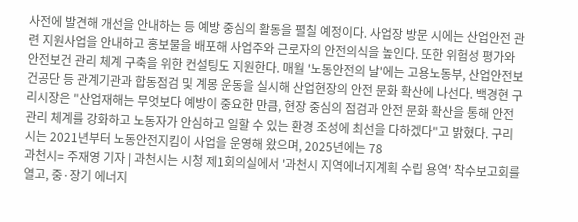사전에 발견해 개선을 안내하는 등 예방 중심의 활동을 펼칠 예정이다. 사업장 방문 시에는 산업안전 관련 지원사업을 안내하고 홍보물을 배포해 사업주와 근로자의 안전의식을 높인다. 또한 위험성 평가와 안전보건 관리 체계 구축을 위한 컨설팅도 지원한다. 매월 '노동안전의 날'에는 고용노동부, 산업안전보건공단 등 관계기관과 합동점검 및 계몽 운동을 실시해 산업현장의 안전 문화 확산에 나선다. 백경현 구리시장은 "산업재해는 무엇보다 예방이 중요한 만큼, 현장 중심의 점검과 안전 문화 확산을 통해 안전관리 체계를 강화하고 노동자가 안심하고 일할 수 있는 환경 조성에 최선을 다하겠다"고 밝혔다. 구리시는 2021년부터 노동안전지킴이 사업을 운영해 왔으며, 2025년에는 78
과천시= 주재영 기자 | 과천시는 시청 제1회의실에서 '과천시 지역에너지계획 수립 용역' 착수보고회를 열고, 중·장기 에너지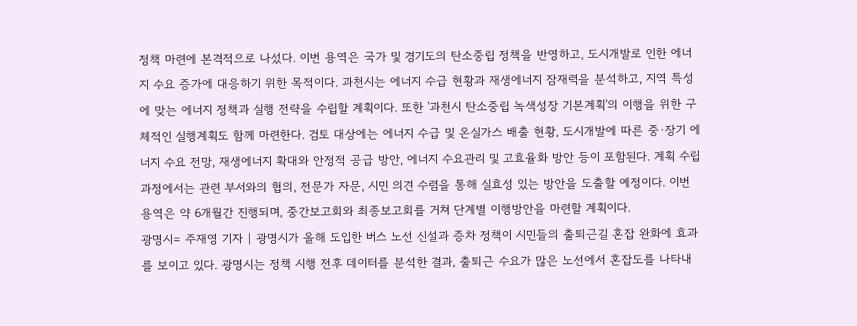정책 마련에 본격적으로 나섰다. 이번 용역은 국가 및 경기도의 탄소중립 정책을 반영하고, 도시개발로 인한 에너지 수요 증가에 대응하기 위한 목적이다. 과천시는 에너지 수급 현황과 재생에너지 잠재력을 분석하고, 지역 특성에 맞는 에너지 정책과 실행 전략을 수립할 계획이다. 또한 '과천시 탄소중립 녹색성장 기본계획'의 이행을 위한 구체적인 실행계획도 함께 마련한다. 검토 대상에는 에너지 수급 및 온실가스 배출 현황, 도시개발에 따른 중·장기 에너지 수요 전망, 재생에너지 확대와 안정적 공급 방안, 에너지 수요관리 및 고효율화 방안 등이 포함된다. 계획 수립 과정에서는 관련 부서와의 협의, 전문가 자문, 시민 의견 수렴을 통해 실효성 있는 방안을 도출할 예정이다. 이번 용역은 약 6개월간 진행되며, 중간보고회와 최종보고회를 거쳐 단계별 이행방안을 마련할 계획이다.
광명시= 주재영 기자 | 광명시가 올해 도입한 버스 노선 신설과 증차 정책이 시민들의 출퇴근길 혼잡 완화에 효과를 보이고 있다. 광명시는 정책 시행 전후 데이터를 분석한 결과, 출퇴근 수요가 많은 노선에서 혼잡도를 나타내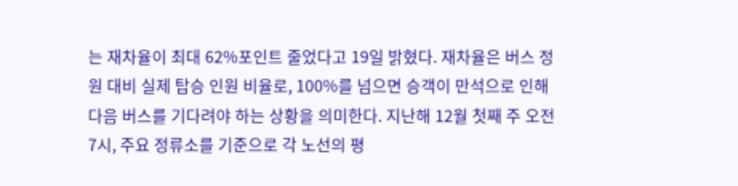는 재차율이 최대 62%포인트 줄었다고 19일 밝혔다. 재차율은 버스 정원 대비 실제 탑승 인원 비율로, 100%를 넘으면 승객이 만석으로 인해 다음 버스를 기다려야 하는 상황을 의미한다. 지난해 12월 첫째 주 오전 7시, 주요 정류소를 기준으로 각 노선의 평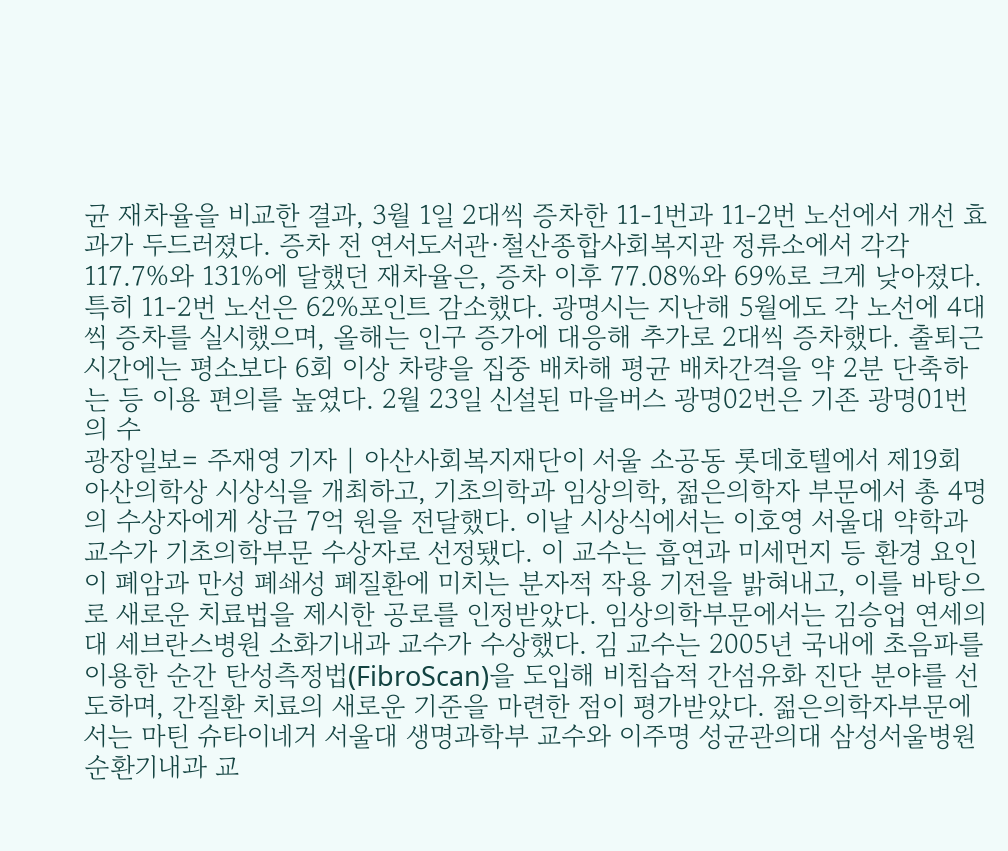균 재차율을 비교한 결과, 3월 1일 2대씩 증차한 11-1번과 11-2번 노선에서 개선 효과가 두드러졌다. 증차 전 연서도서관·철산종합사회복지관 정류소에서 각각 117.7%와 131%에 달했던 재차율은, 증차 이후 77.08%와 69%로 크게 낮아졌다. 특히 11-2번 노선은 62%포인트 감소했다. 광명시는 지난해 5월에도 각 노선에 4대씩 증차를 실시했으며, 올해는 인구 증가에 대응해 추가로 2대씩 증차했다. 출퇴근 시간에는 평소보다 6회 이상 차량을 집중 배차해 평균 배차간격을 약 2분 단축하는 등 이용 편의를 높였다. 2월 23일 신설된 마을버스 광명02번은 기존 광명01번의 수
광장일보= 주재영 기자 | 아산사회복지재단이 서울 소공동 롯데호텔에서 제19회 아산의학상 시상식을 개최하고, 기초의학과 임상의학, 젊은의학자 부문에서 총 4명의 수상자에게 상금 7억 원을 전달했다. 이날 시상식에서는 이호영 서울대 약학과 교수가 기초의학부문 수상자로 선정됐다. 이 교수는 흡연과 미세먼지 등 환경 요인이 폐암과 만성 폐쇄성 폐질환에 미치는 분자적 작용 기전을 밝혀내고, 이를 바탕으로 새로운 치료법을 제시한 공로를 인정받았다. 임상의학부문에서는 김승업 연세의대 세브란스병원 소화기내과 교수가 수상했다. 김 교수는 2005년 국내에 초음파를 이용한 순간 탄성측정법(FibroScan)을 도입해 비침습적 간섬유화 진단 분야를 선도하며, 간질환 치료의 새로운 기준을 마련한 점이 평가받았다. 젊은의학자부문에서는 마틴 슈타이네거 서울대 생명과학부 교수와 이주명 성균관의대 삼성서울병원 순환기내과 교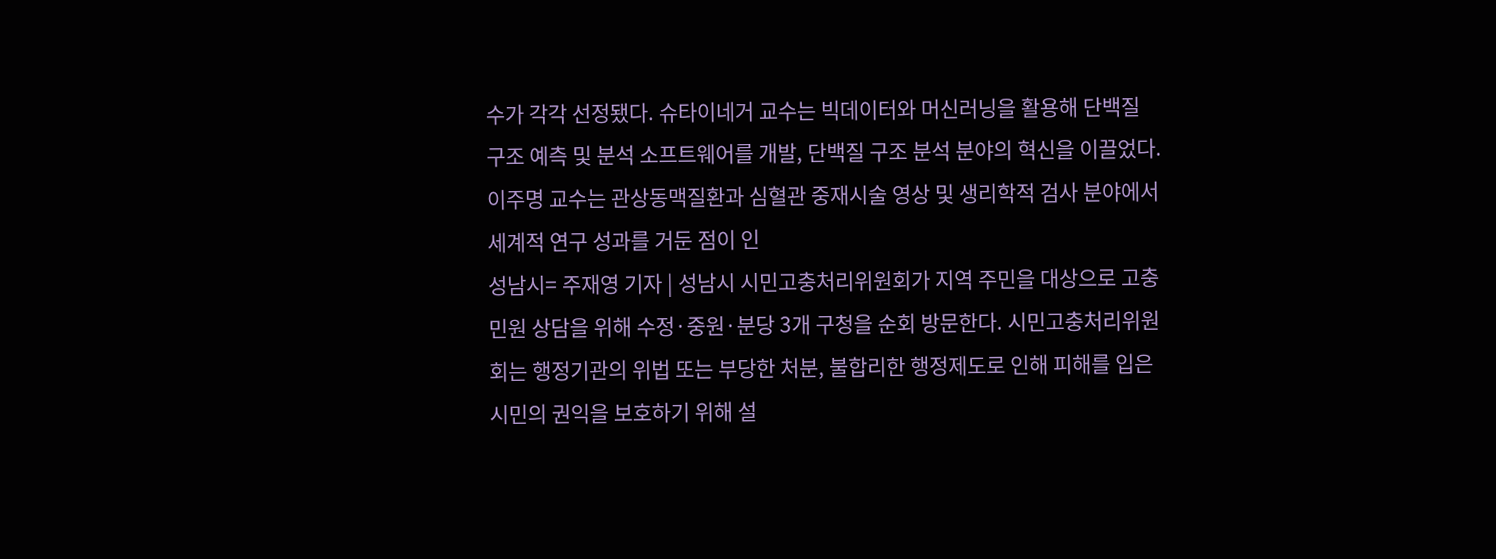수가 각각 선정됐다. 슈타이네거 교수는 빅데이터와 머신러닝을 활용해 단백질 구조 예측 및 분석 소프트웨어를 개발, 단백질 구조 분석 분야의 혁신을 이끌었다. 이주명 교수는 관상동맥질환과 심혈관 중재시술 영상 및 생리학적 검사 분야에서 세계적 연구 성과를 거둔 점이 인
성남시= 주재영 기자 | 성남시 시민고충처리위원회가 지역 주민을 대상으로 고충 민원 상담을 위해 수정·중원·분당 3개 구청을 순회 방문한다. 시민고충처리위원회는 행정기관의 위법 또는 부당한 처분, 불합리한 행정제도로 인해 피해를 입은 시민의 권익을 보호하기 위해 설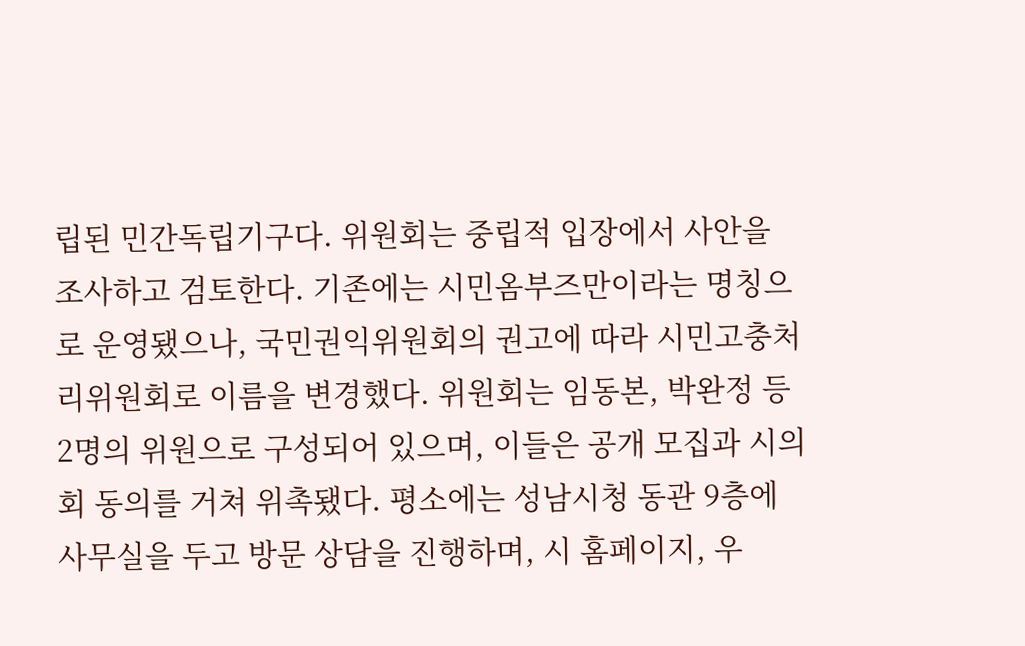립된 민간독립기구다. 위원회는 중립적 입장에서 사안을 조사하고 검토한다. 기존에는 시민옴부즈만이라는 명칭으로 운영됐으나, 국민권익위원회의 권고에 따라 시민고충처리위원회로 이름을 변경했다. 위원회는 임동본, 박완정 등 2명의 위원으로 구성되어 있으며, 이들은 공개 모집과 시의회 동의를 거쳐 위촉됐다. 평소에는 성남시청 동관 9층에 사무실을 두고 방문 상담을 진행하며, 시 홈페이지, 우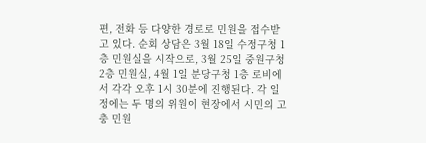편, 전화 등 다양한 경로로 민원을 접수받고 있다. 순회 상담은 3월 18일 수정구청 1층 민원실을 시작으로, 3월 25일 중원구청 2층 민원실, 4월 1일 분당구청 1층 로비에서 각각 오후 1시 30분에 진행된다. 각 일정에는 두 명의 위원이 현장에서 시민의 고충 민원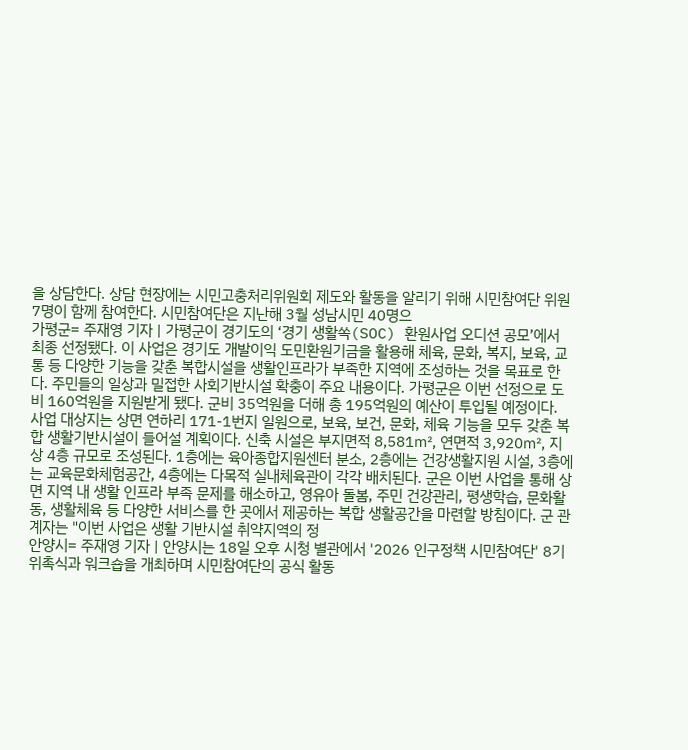을 상담한다. 상담 현장에는 시민고충처리위원회 제도와 활동을 알리기 위해 시민참여단 위원 7명이 함께 참여한다. 시민참여단은 지난해 3월 성남시민 40명으
가평군= 주재영 기자 | 가평군이 경기도의 ‘경기 생활쏙(SOC) 환원사업 오디션 공모’에서 최종 선정됐다. 이 사업은 경기도 개발이익 도민환원기금을 활용해 체육, 문화, 복지, 보육, 교통 등 다양한 기능을 갖춘 복합시설을 생활인프라가 부족한 지역에 조성하는 것을 목표로 한다. 주민들의 일상과 밀접한 사회기반시설 확충이 주요 내용이다. 가평군은 이번 선정으로 도비 160억원을 지원받게 됐다. 군비 35억원을 더해 총 195억원의 예산이 투입될 예정이다. 사업 대상지는 상면 연하리 171-1번지 일원으로, 보육, 보건, 문화, 체육 기능을 모두 갖춘 복합 생활기반시설이 들어설 계획이다. 신축 시설은 부지면적 8,581㎡, 연면적 3,920㎡, 지상 4층 규모로 조성된다. 1층에는 육아종합지원센터 분소, 2층에는 건강생활지원 시설, 3층에는 교육문화체험공간, 4층에는 다목적 실내체육관이 각각 배치된다. 군은 이번 사업을 통해 상면 지역 내 생활 인프라 부족 문제를 해소하고, 영유아 돌봄, 주민 건강관리, 평생학습, 문화활동, 생활체육 등 다양한 서비스를 한 곳에서 제공하는 복합 생활공간을 마련할 방침이다. 군 관계자는 "이번 사업은 생활 기반시설 취약지역의 정
안양시= 주재영 기자 | 안양시는 18일 오후 시청 별관에서 '2026 인구정책 시민참여단' 8기 위촉식과 워크숍을 개최하며 시민참여단의 공식 활동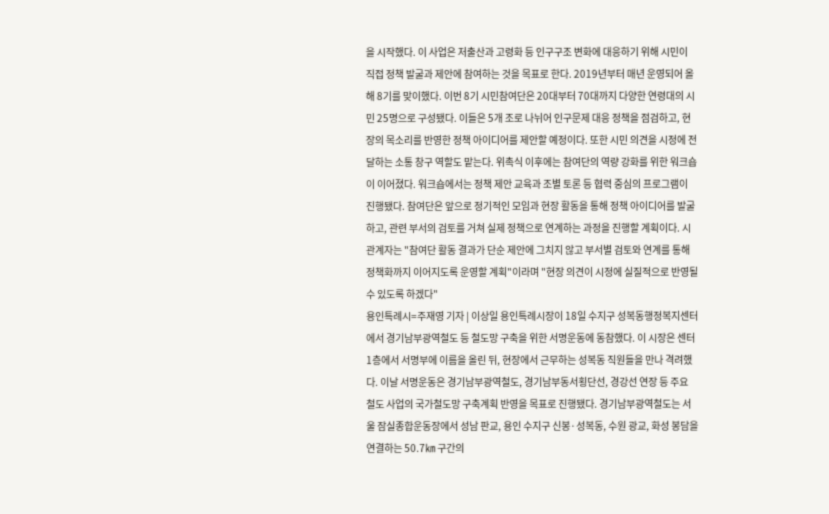을 시작했다. 이 사업은 저출산과 고령화 등 인구구조 변화에 대응하기 위해 시민이 직접 정책 발굴과 제안에 참여하는 것을 목표로 한다. 2019년부터 매년 운영되어 올해 8기를 맞이했다. 이번 8기 시민참여단은 20대부터 70대까지 다양한 연령대의 시민 25명으로 구성됐다. 이들은 5개 조로 나뉘어 인구문제 대응 정책을 점검하고, 현장의 목소리를 반영한 정책 아이디어를 제안할 예정이다. 또한 시민 의견을 시정에 전달하는 소통 창구 역할도 맡는다. 위촉식 이후에는 참여단의 역량 강화를 위한 워크숍이 이어졌다. 워크숍에서는 정책 제안 교육과 조별 토론 등 협력 중심의 프로그램이 진행됐다. 참여단은 앞으로 정기적인 모임과 현장 활동을 통해 정책 아이디어를 발굴하고, 관련 부서의 검토를 거쳐 실제 정책으로 연계하는 과정을 진행할 계획이다. 시 관계자는 "참여단 활동 결과가 단순 제안에 그치지 않고 부서별 검토와 연계를 통해 정책화까지 이어지도록 운영할 계획"이라며 "현장 의견이 시정에 실질적으로 반영될 수 있도록 하겠다"
용인특례시=주재영 기자 | 이상일 용인특례시장이 18일 수지구 성복동행정복지센터에서 경기남부광역철도 등 철도망 구축을 위한 서명운동에 동참했다. 이 시장은 센터 1층에서 서명부에 이름을 올린 뒤, 현장에서 근무하는 성복동 직원들을 만나 격려했다. 이날 서명운동은 경기남부광역철도, 경기남부동서횡단선, 경강선 연장 등 주요 철도 사업의 국가철도망 구축계획 반영을 목표로 진행됐다. 경기남부광역철도는 서울 잠실종합운동장에서 성남 판교, 용인 수지구 신봉·성복동, 수원 광교, 화성 봉담을 연결하는 50.7㎞ 구간의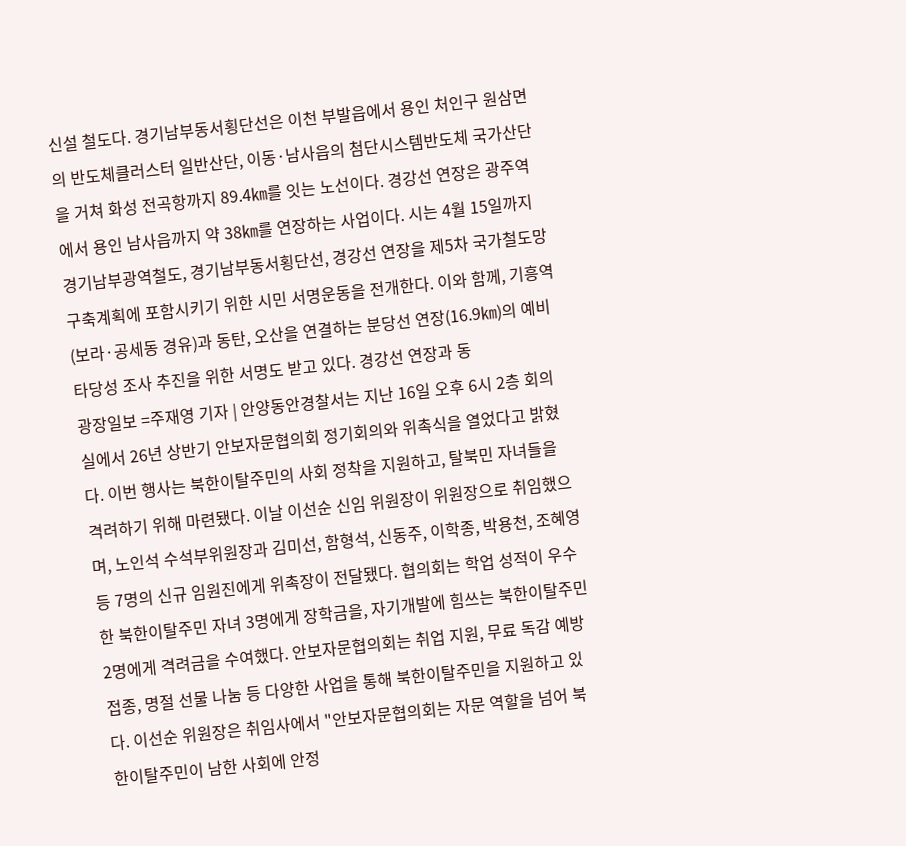신설 철도다. 경기남부동서횡단선은 이천 부발읍에서 용인 처인구 원삼면의 반도체클러스터 일반산단, 이동·남사읍의 첨단시스템반도체 국가산단을 거쳐 화성 전곡항까지 89.4㎞를 잇는 노선이다. 경강선 연장은 광주역에서 용인 남사읍까지 약 38㎞를 연장하는 사업이다. 시는 4월 15일까지 경기남부광역철도, 경기남부동서횡단선, 경강선 연장을 제5차 국가철도망 구축계획에 포함시키기 위한 시민 서명운동을 전개한다. 이와 함께, 기흥역(보라·공세동 경유)과 동탄, 오산을 연결하는 분당선 연장(16.9㎞)의 예비타당성 조사 추진을 위한 서명도 받고 있다. 경강선 연장과 동
광장일보 =주재영 기자 | 안양동안경찰서는 지난 16일 오후 6시 2층 회의실에서 26년 상반기 안보자문협의회 정기회의와 위촉식을 열었다고 밝혔다. 이번 행사는 북한이탈주민의 사회 정착을 지원하고, 탈북민 자녀들을 격려하기 위해 마련됐다. 이날 이선순 신임 위원장이 위원장으로 취임했으며, 노인석 수석부위원장과 김미선, 함형석, 신동주, 이학종, 박용천, 조혜영 등 7명의 신규 임원진에게 위촉장이 전달됐다. 협의회는 학업 성적이 우수한 북한이탈주민 자녀 3명에게 장학금을, 자기개발에 힘쓰는 북한이탈주민 2명에게 격려금을 수여했다. 안보자문협의회는 취업 지원, 무료 독감 예방접종, 명절 선물 나눔 등 다양한 사업을 통해 북한이탈주민을 지원하고 있다. 이선순 위원장은 취임사에서 "안보자문협의회는 자문 역할을 넘어 북한이탈주민이 남한 사회에 안정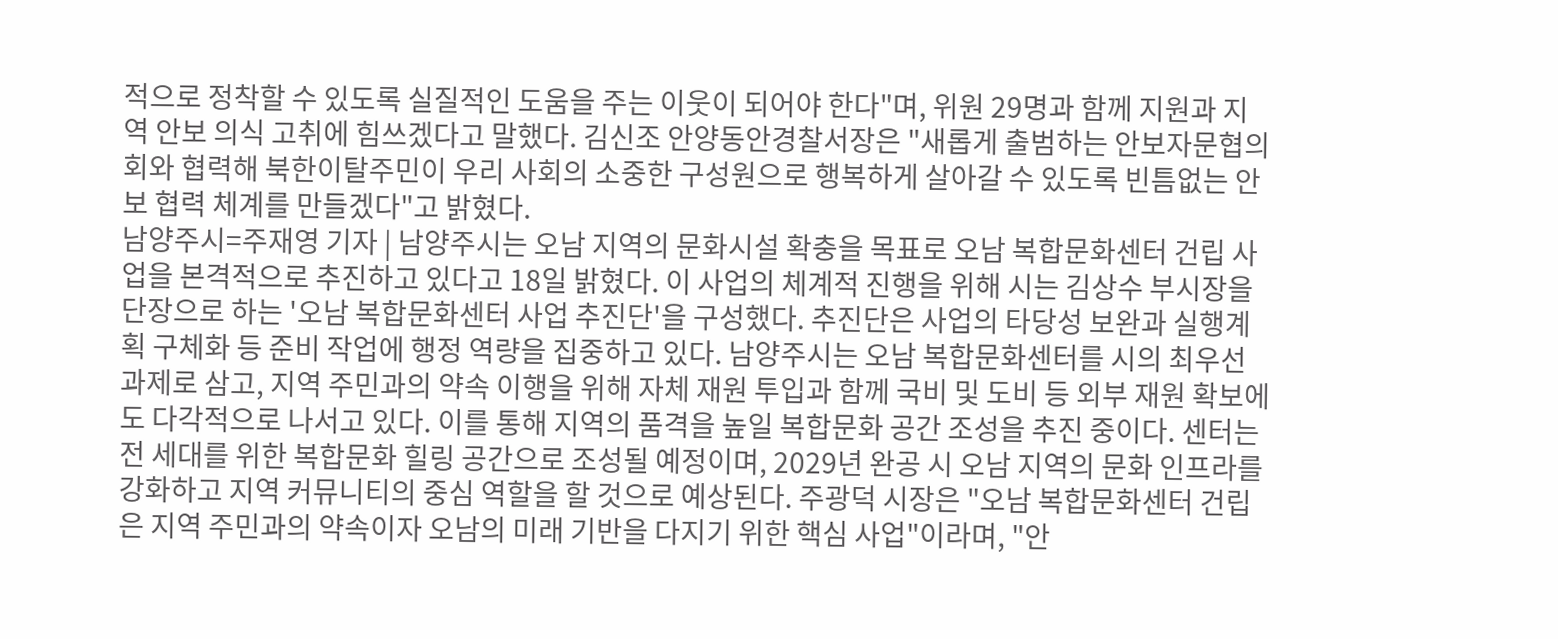적으로 정착할 수 있도록 실질적인 도움을 주는 이웃이 되어야 한다"며, 위원 29명과 함께 지원과 지역 안보 의식 고취에 힘쓰겠다고 말했다. 김신조 안양동안경찰서장은 "새롭게 출범하는 안보자문협의회와 협력해 북한이탈주민이 우리 사회의 소중한 구성원으로 행복하게 살아갈 수 있도록 빈틈없는 안보 협력 체계를 만들겠다"고 밝혔다.
남양주시=주재영 기자 | 남양주시는 오남 지역의 문화시설 확충을 목표로 오남 복합문화센터 건립 사업을 본격적으로 추진하고 있다고 18일 밝혔다. 이 사업의 체계적 진행을 위해 시는 김상수 부시장을 단장으로 하는 '오남 복합문화센터 사업 추진단'을 구성했다. 추진단은 사업의 타당성 보완과 실행계획 구체화 등 준비 작업에 행정 역량을 집중하고 있다. 남양주시는 오남 복합문화센터를 시의 최우선 과제로 삼고, 지역 주민과의 약속 이행을 위해 자체 재원 투입과 함께 국비 및 도비 등 외부 재원 확보에도 다각적으로 나서고 있다. 이를 통해 지역의 품격을 높일 복합문화 공간 조성을 추진 중이다. 센터는 전 세대를 위한 복합문화 힐링 공간으로 조성될 예정이며, 2029년 완공 시 오남 지역의 문화 인프라를 강화하고 지역 커뮤니티의 중심 역할을 할 것으로 예상된다. 주광덕 시장은 "오남 복합문화센터 건립은 지역 주민과의 약속이자 오남의 미래 기반을 다지기 위한 핵심 사업"이라며, "안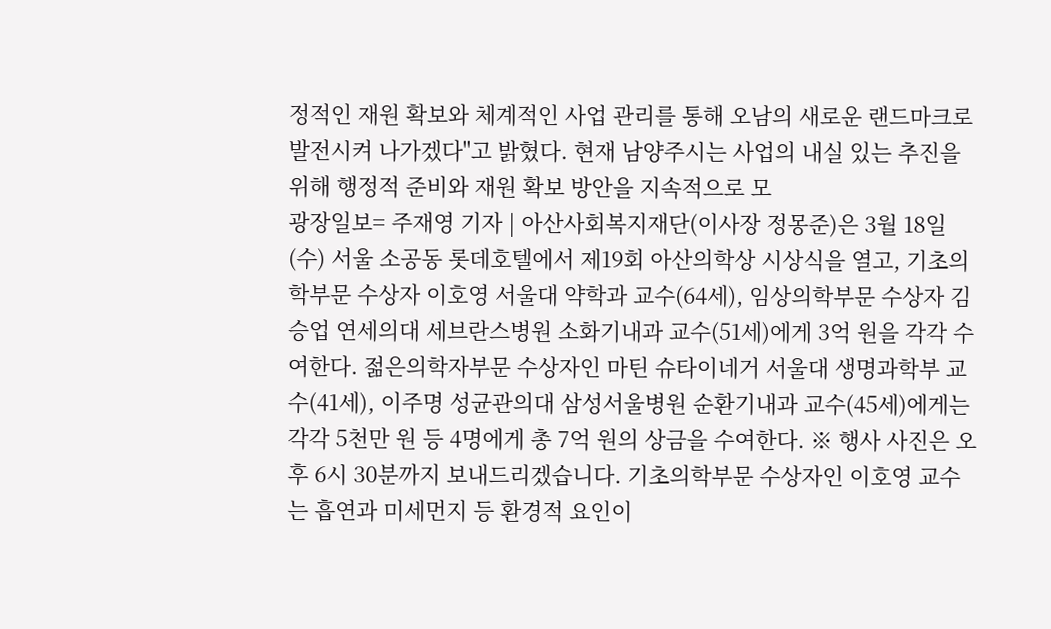정적인 재원 확보와 체계적인 사업 관리를 통해 오남의 새로운 랜드마크로 발전시켜 나가겠다"고 밝혔다. 현재 남양주시는 사업의 내실 있는 추진을 위해 행정적 준비와 재원 확보 방안을 지속적으로 모
광장일보= 주재영 기자 | 아산사회복지재단(이사장 정몽준)은 3월 18일(수) 서울 소공동 롯데호텔에서 제19회 아산의학상 시상식을 열고, 기초의학부문 수상자 이호영 서울대 약학과 교수(64세), 임상의학부문 수상자 김승업 연세의대 세브란스병원 소화기내과 교수(51세)에게 3억 원을 각각 수여한다. 젊은의학자부문 수상자인 마틴 슈타이네거 서울대 생명과학부 교수(41세), 이주명 성균관의대 삼성서울병원 순환기내과 교수(45세)에게는 각각 5천만 원 등 4명에게 총 7억 원의 상금을 수여한다. ※ 행사 사진은 오후 6시 30분까지 보내드리겠습니다. 기초의학부문 수상자인 이호영 교수는 흡연과 미세먼지 등 환경적 요인이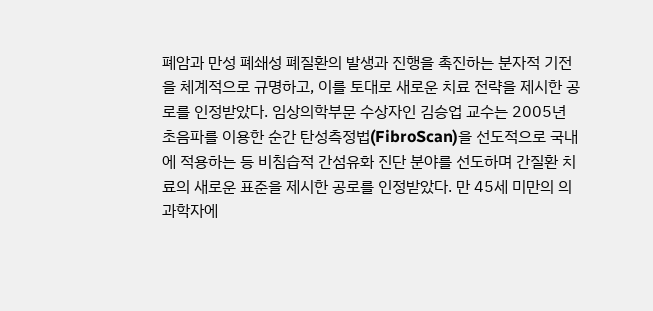폐암과 만성 폐쇄성 폐질환의 발생과 진행을 촉진하는 분자적 기전을 체계적으로 규명하고, 이를 토대로 새로운 치료 전략을 제시한 공로를 인정받았다. 임상의학부문 수상자인 김승업 교수는 2005년 초음파를 이용한 순간 탄성측정법(FibroScan)을 선도적으로 국내에 적용하는 등 비침습적 간섬유화 진단 분야를 선도하며 간질환 치료의 새로운 표준을 제시한 공로를 인정받았다. 만 45세 미만의 의과학자에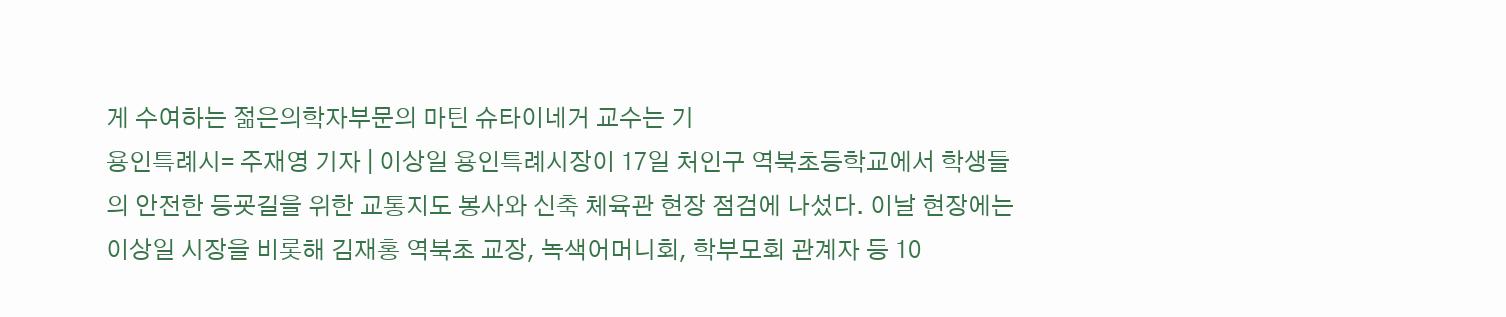게 수여하는 젊은의학자부문의 마틴 슈타이네거 교수는 기
용인특례시= 주재영 기자 | 이상일 용인특례시장이 17일 처인구 역북초등학교에서 학생들의 안전한 등굣길을 위한 교통지도 봉사와 신축 체육관 현장 점검에 나섰다. 이날 현장에는 이상일 시장을 비롯해 김재홍 역북초 교장, 녹색어머니회, 학부모회 관계자 등 10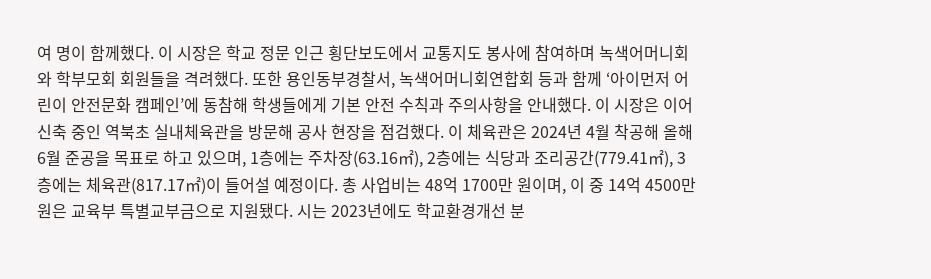여 명이 함께했다. 이 시장은 학교 정문 인근 횡단보도에서 교통지도 봉사에 참여하며 녹색어머니회와 학부모회 회원들을 격려했다. 또한 용인동부경찰서, 녹색어머니회연합회 등과 함께 ‘아이먼저 어린이 안전문화 캠페인’에 동참해 학생들에게 기본 안전 수칙과 주의사항을 안내했다. 이 시장은 이어 신축 중인 역북초 실내체육관을 방문해 공사 현장을 점검했다. 이 체육관은 2024년 4월 착공해 올해 6월 준공을 목표로 하고 있으며, 1층에는 주차장(63.16㎡), 2층에는 식당과 조리공간(779.41㎡), 3층에는 체육관(817.17㎡)이 들어설 예정이다. 총 사업비는 48억 1700만 원이며, 이 중 14억 4500만 원은 교육부 특별교부금으로 지원됐다. 시는 2023년에도 학교환경개선 분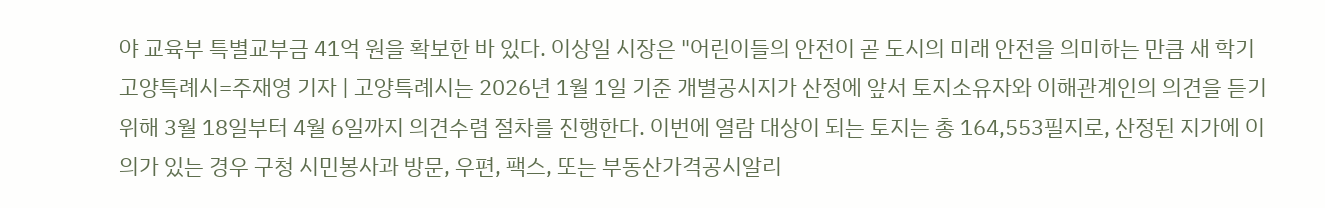야 교육부 특별교부금 41억 원을 확보한 바 있다. 이상일 시장은 "어린이들의 안전이 곧 도시의 미래 안전을 의미하는 만큼 새 학기
고양특례시=주재영 기자 | 고양특례시는 2026년 1월 1일 기준 개별공시지가 산정에 앞서 토지소유자와 이해관계인의 의견을 듣기 위해 3월 18일부터 4월 6일까지 의견수렴 절차를 진행한다. 이번에 열람 대상이 되는 토지는 총 164,553필지로, 산정된 지가에 이의가 있는 경우 구청 시민봉사과 방문, 우편, 팩스, 또는 부동산가격공시알리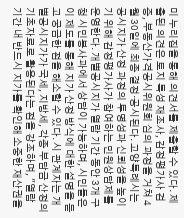미 누리집을 통해 의견서를 제출할 수 있다. 제출된 의견은 토지 특성 재조사, 감정평가사 검증, 부동산가격공시위원회 심의 과정을 거쳐 4월 30일에 최종 결정·공시된다. 고양특례시는 공시지가 산정 과정의 투명성과 신뢰성을 높이기 위해 감정평가사가 참여하는 민원상담제를 운영한다. 개별공시지가 열람 기간 동안 3개 구청 시민봉사과에서 상담이 가능하며, 시민들은 이 제도를 통해 지가 산정 방식에 대한 설명을 듣고 궁금한 점을 해소할 수 있다. 시 관계자는 개별공시지가가 국세, 지방세, 각종 부담금 산정의 기초자료로 활용된다는 점을 강조하며, "열람 기간 내 반드시 지가를 확인해 소중한 재산권을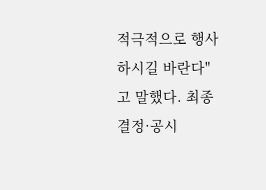적극적으로 행사하시길 바란다"고 말했다. 최종 결정·공시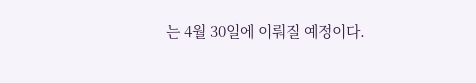는 4월 30일에 이뤄질 예정이다.